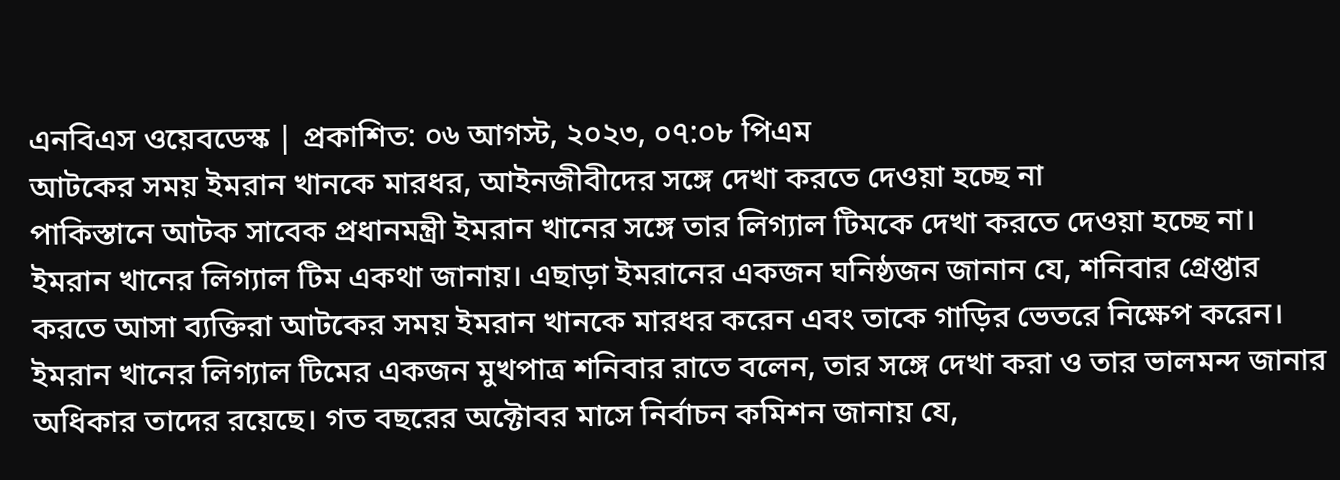এনবিএস ওয়েবডেস্ক | প্রকাশিত: ০৬ আগস্ট, ২০২৩, ০৭:০৮ পিএম
আটকের সময় ইমরান খানকে মারধর, আইনজীবীদের সঙ্গে দেখা করতে দেওয়া হচ্ছে না
পাকিস্তানে আটক সাবেক প্রধানমন্ত্রী ইমরান খানের সঙ্গে তার লিগ্যাল টিমকে দেখা করতে দেওয়া হচ্ছে না। ইমরান খানের লিগ্যাল টিম একথা জানায়। এছাড়া ইমরানের একজন ঘনিষ্ঠজন জানান যে, শনিবার গ্রেপ্তার করতে আসা ব্যক্তিরা আটকের সময় ইমরান খানকে মারধর করেন এবং তাকে গাড়ির ভেতরে নিক্ষেপ করেন।
ইমরান খানের লিগ্যাল টিমের একজন মুখপাত্র শনিবার রাতে বলেন, তার সঙ্গে দেখা করা ও তার ভালমন্দ জানার অধিকার তাদের রয়েছে। গত বছরের অক্টোবর মাসে নির্বাচন কমিশন জানায় যে,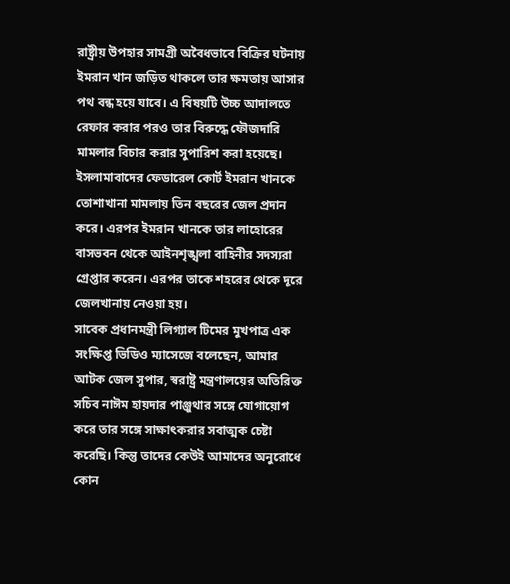রাষ্ট্রীয় উপহার সামগ্রী অবৈধভাবে বিক্রির ঘটনায় ইমরান খান জড়িত থাকলে তার ক্ষমতায় আসার পথ বন্ধ হয়ে যাবে। এ বিষয়টি উচ্চ আদালতে রেফার করার পরও তার বিরুদ্ধে ফৌজদারি মামলার বিচার করার সুপারিশ করা হয়েছে।
ইসলামাবাদের ফেডারেল কোর্ট ইমরান খানকে তোশাখানা মামলায় তিন বছরের জেল প্রদান করে। এরপর ইমরান খানকে তার লাহোরের বাসভবন থেকে আইনশৃঙ্খলা বাহিনীর সদস্যরা গ্রেপ্তার করেন। এরপর তাকে শহরের থেকে দূরে জেলখানায় নেওয়া হয়।
সাবেক প্রধানমন্ত্রী লিগ্যাল টিমের মুখপাত্র এক সংক্ষিপ্ত ভিডিও ম্যাসেজে বলেছেন, আমার আটক জেল সুপার, স্বরাষ্ট্র মন্ত্রণালয়ের অতিরিক্ত সচিব নাঈম হায়দার পাঞ্জুথার সঙ্গে যোগায়োগ করে তার সঙ্গে সাক্ষাৎকরার সবাত্মক চেষ্টা করেছি। কিন্তু তাদের কেউই আমাদের অনুরোধে কোন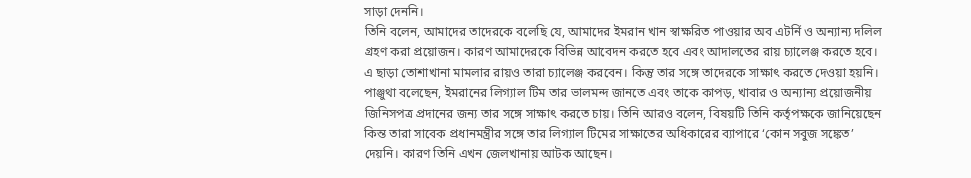সাড়া দেননি।
তিনি বলেন, আমাদের তাদেরকে বলেছি যে, আমাদের ইমরান খান স্বাক্ষরিত পাওয়ার অব এটর্নি ও অন্যান্য দলিল গ্রহণ করা প্রয়োজন। কারণ আমাদেরকে বিভিন্ন আবেদন করতে হবে এবং আদালতের রায় চ্যালেঞ্জ করতে হবে। এ ছাড়া তোশাখানা মামলার রায়ও তারা চ্যালেঞ্জ করবেন। কিন্তু তার সঙ্গে তাদেরকে সাক্ষাৎ করতে দেওয়া হয়নি।
পাঞ্জুথা বলেছেন, ইমরানের লিগ্যাল টিম তার ভালমন্দ জানতে এবং তাকে কাপড়, খাবার ও অন্যান্য প্রয়োজনীয় জিনিসপত্র প্রদানের জন্য তার সঙ্গে সাক্ষাৎ করতে চায়। তিনি আরও বলেন, বিষয়টি তিনি কর্তৃপক্ষকে জানিয়েছেন কিন্ত তারা সাবেক প্রধানমন্ত্রীর সঙ্গে তার লিগ্যাল টিমের সাক্ষাতের অধিকারের ব্যাপারে ‘কোন সবুজ সঙ্কেত’ দেয়নি। কারণ তিনি এখন জেলখানায় আটক আছেন।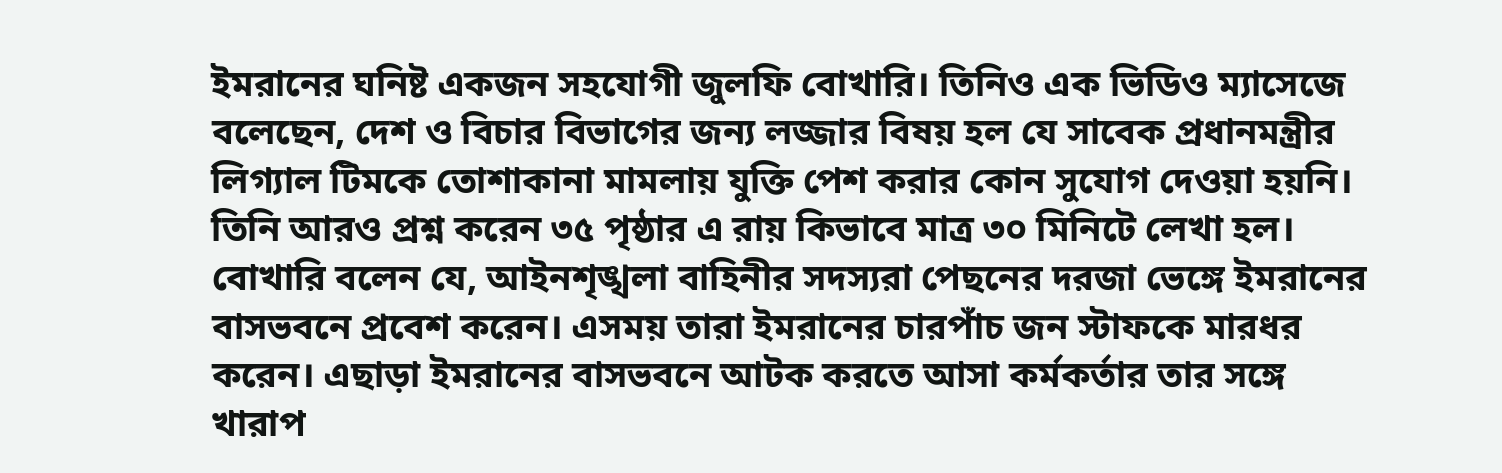ইমরানের ঘনিষ্ট একজন সহযোগী জুলফি বোখারি। তিনিও এক ভিডিও ম্যাসেজে বলেছেন, দেশ ও বিচার বিভাগের জন্য লজ্জার বিষয় হল যে সাবেক প্রধানমন্ত্রীর লিগ্যাল টিমকে তোশাকানা মামলায় যুক্তি পেশ করার কোন সুযোগ দেওয়া হয়নি। তিনি আরও প্রশ্ন করেন ৩৫ পৃষ্ঠার এ রায় কিভাবে মাত্র ৩০ মিনিটে লেখা হল।
বোখারি বলেন যে, আইনশৃঙ্খলা বাহিনীর সদস্যরা পেছনের দরজা ভেঙ্গে ইমরানের বাসভবনে প্রবেশ করেন। এসময় তারা ইমরানের চারপাঁচ জন স্টাফকে মারধর করেন। এছাড়া ইমরানের বাসভবনে আটক করতে আসা কর্মকর্তার তার সঙ্গে খারাপ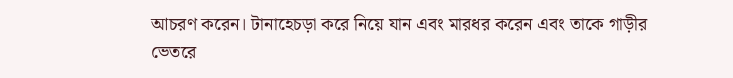আচরণ করেন। টানাহেচড়া করে নিয়ে যান এবং মারধর করেন এবং তাকে গাড়ীর ভেতরে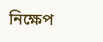নিক্ষেপ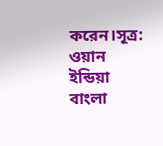করেন।সূত্র: ওয়ান ইন্ডিয়া বাংলা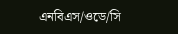এনবিএস/ওডে/সি